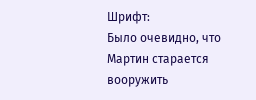Шрифт:
Было очевидно, что Мартин старается вооружить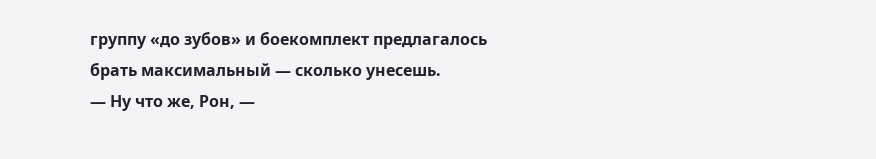группу «до зубов» и боекомплект предлагалось брать максимальный — сколько унесешь.
— Ну что же, Рон, —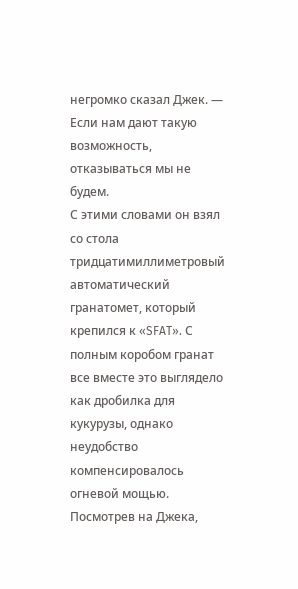негромко сказал Джек. — Если нам дают такую возможность, отказываться мы не будем.
С этими словами он взял со стола тридцатимиллиметровый автоматический гранатомет, который крепился к «SFAT». С полным коробом гранат все вместе это выглядело как дробилка для кукурузы, однако неудобство компенсировалось огневой мощью.
Посмотрев на Джека,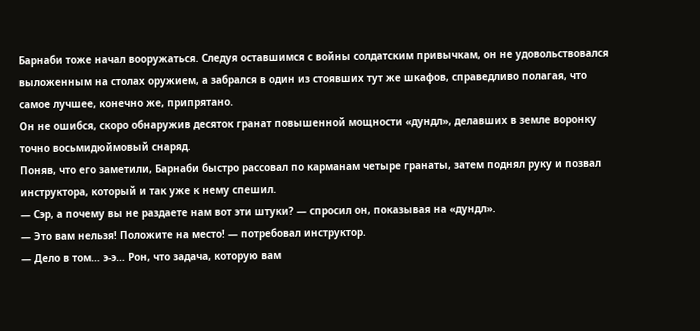Барнаби тоже начал вооружаться. Следуя оставшимся с войны солдатским привычкам, он не удовольствовался выложенным на столах оружием, а забрался в один из стоявших тут же шкафов, справедливо полагая, что самое лучшее, конечно же, припрятано.
Он не ошибся, скоро обнаружив десяток гранат повышенной мощности «дундл», делавших в земле воронку точно восьмидюймовый снаряд.
Поняв, что его заметили, Барнаби быстро рассовал по карманам четыре гранаты, затем поднял руку и позвал инструктора, который и так уже к нему спешил.
— Сэр, а почему вы не раздаете нам вот эти штуки? — спросил он, показывая на «дундл».
— Это вам нельзя! Положите на место! — потребовал инструктор.
— Дело в том… э-э… Рон, что задача, которую вам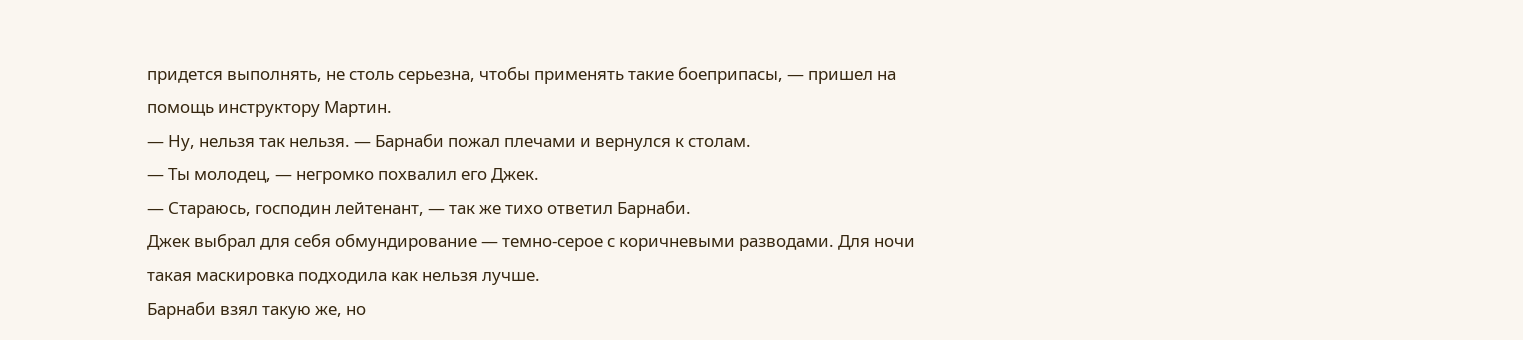придется выполнять, не столь серьезна, чтобы применять такие боеприпасы, — пришел на помощь инструктору Мартин.
— Ну, нельзя так нельзя. — Барнаби пожал плечами и вернулся к столам.
— Ты молодец, — негромко похвалил его Джек.
— Стараюсь, господин лейтенант, — так же тихо ответил Барнаби.
Джек выбрал для себя обмундирование — темно-серое с коричневыми разводами. Для ночи такая маскировка подходила как нельзя лучше.
Барнаби взял такую же, но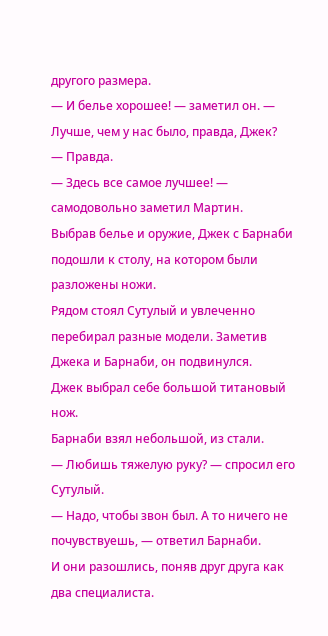другого размера.
— И белье хорошее! — заметил он. — Лучше, чем у нас было, правда, Джек?
— Правда.
— Здесь все самое лучшее! — самодовольно заметил Мартин.
Выбрав белье и оружие, Джек с Барнаби подошли к столу, на котором были разложены ножи.
Рядом стоял Сутулый и увлеченно перебирал разные модели. Заметив Джека и Барнаби, он подвинулся.
Джек выбрал себе большой титановый нож.
Барнаби взял небольшой, из стали.
— Любишь тяжелую руку? — спросил его Сутулый.
— Надо, чтобы звон был. А то ничего не почувствуешь, — ответил Барнаби.
И они разошлись, поняв друг друга как два специалиста.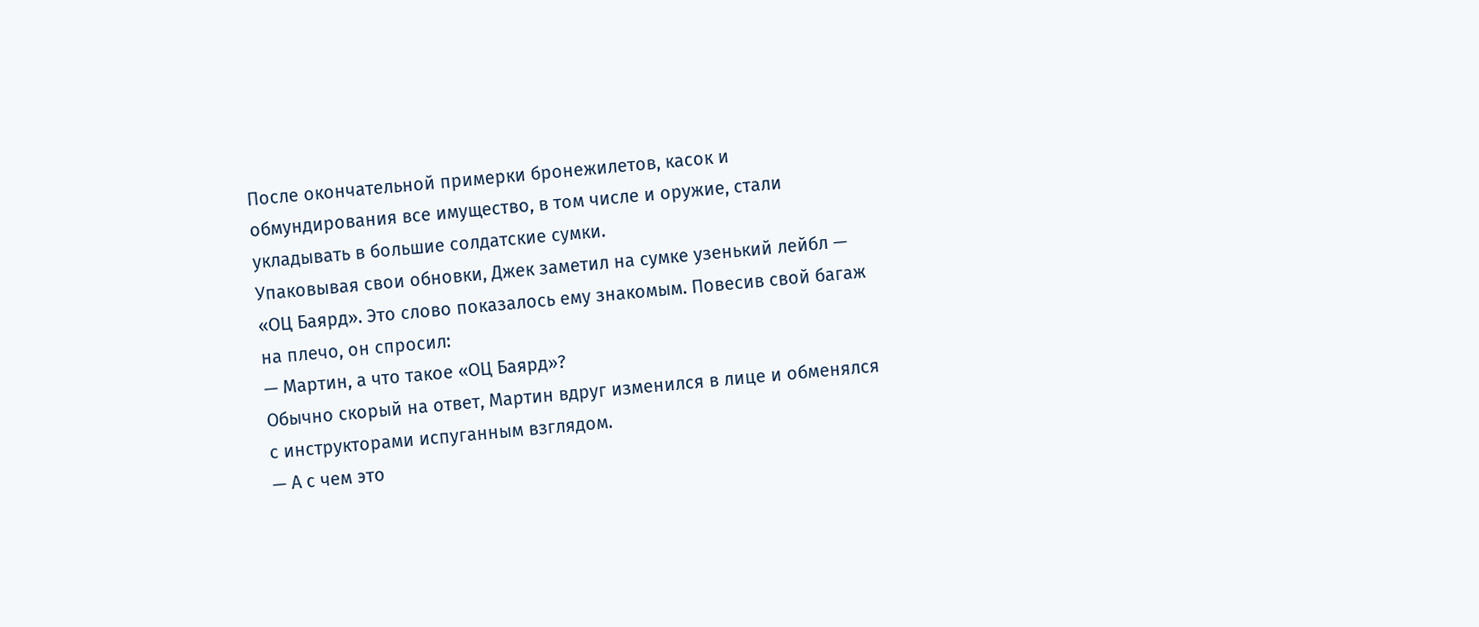После окончательной примерки бронежилетов, касок и обмундирования все имущество, в том числе и оружие, стали укладывать в большие солдатские сумки.
Упаковывая свои обновки, Джек заметил на сумке узенький лейбл — «ОЦ Баярд». Это слово показалось ему знакомым. Повесив свой багаж на плечо, он спросил:
— Мартин, а что такое «ОЦ Баярд»?
Обычно скорый на ответ, Мартин вдруг изменился в лице и обменялся с инструкторами испуганным взглядом.
— А с чем это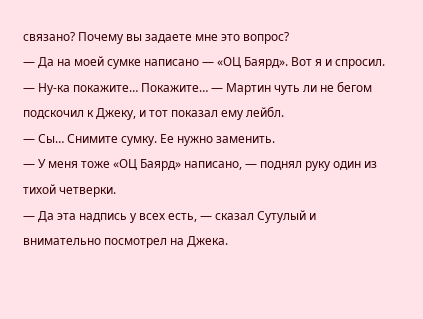связано? Почему вы задаете мне это вопрос?
— Да на моей сумке написано — «ОЦ Баярд». Вот я и спросил.
— Ну-ка покажите… Покажите… — Мартин чуть ли не бегом подскочил к Джеку, и тот показал ему лейбл.
— Сы… Снимите сумку. Ее нужно заменить.
— У меня тоже «ОЦ Баярд» написано, — поднял руку один из тихой четверки.
— Да эта надпись у всех есть, — сказал Сутулый и внимательно посмотрел на Джека.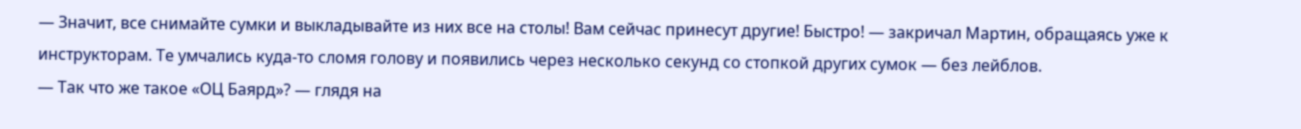— Значит, все снимайте сумки и выкладывайте из них все на столы! Вам сейчас принесут другие! Быстро! — закричал Мартин, обращаясь уже к инструкторам. Те умчались куда-то сломя голову и появились через несколько секунд со стопкой других сумок — без лейблов.
— Так что же такое «ОЦ Баярд»? — глядя на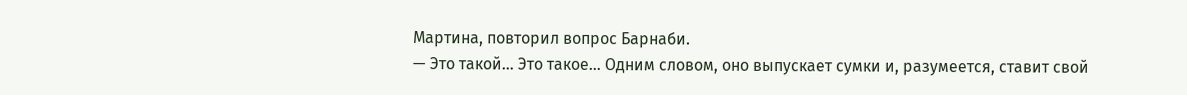Мартина, повторил вопрос Барнаби.
— Это такой… Это такое… Одним словом, оно выпускает сумки и, разумеется, ставит свой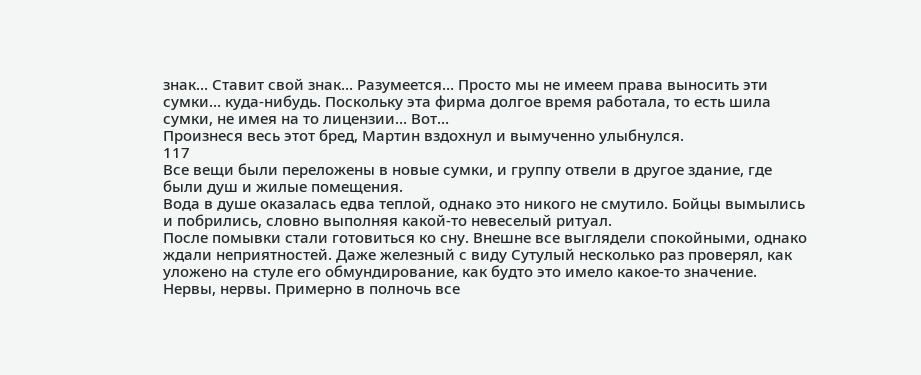знак… Ставит свой знак… Разумеется… Просто мы не имеем права выносить эти сумки… куда-нибудь. Поскольку эта фирма долгое время работала, то есть шила сумки, не имея на то лицензии… Вот…
Произнеся весь этот бред, Мартин вздохнул и вымученно улыбнулся.
117
Все вещи были переложены в новые сумки, и группу отвели в другое здание, где были душ и жилые помещения.
Вода в душе оказалась едва теплой, однако это никого не смутило. Бойцы вымылись и побрились, словно выполняя какой-то невеселый ритуал.
После помывки стали готовиться ко сну. Внешне все выглядели спокойными, однако ждали неприятностей. Даже железный с виду Сутулый несколько раз проверял, как уложено на стуле его обмундирование, как будто это имело какое-то значение.
Нервы, нервы. Примерно в полночь все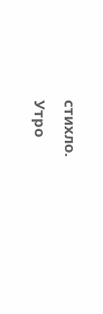стихло.
Утро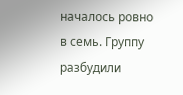началось ровно в семь. Группу разбудили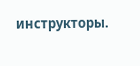инструкторы.